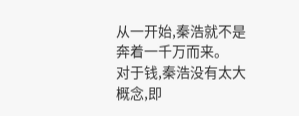从一开始,秦浩就不是奔着一千万而来。
对于钱,秦浩没有太大概念,即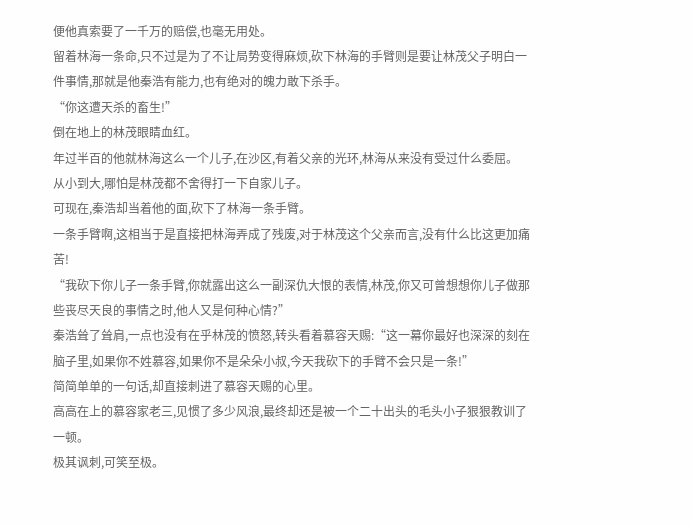便他真索要了一千万的赔偿,也毫无用处。
留着林海一条命,只不过是为了不让局势变得麻烦,砍下林海的手臂则是要让林茂父子明白一件事情,那就是他秦浩有能力,也有绝对的魄力敢下杀手。
“你这遭天杀的畜生!”
倒在地上的林茂眼睛血红。
年过半百的他就林海这么一个儿子,在沙区,有着父亲的光环,林海从来没有受过什么委屈。
从小到大,哪怕是林茂都不舍得打一下自家儿子。
可现在,秦浩却当着他的面,砍下了林海一条手臂。
一条手臂啊,这相当于是直接把林海弄成了残废,对于林茂这个父亲而言,没有什么比这更加痛苦!
“我砍下你儿子一条手臂,你就露出这么一副深仇大恨的表情,林茂,你又可曾想想你儿子做那些丧尽天良的事情之时,他人又是何种心情?”
秦浩耸了耸肩,一点也没有在乎林茂的愤怒,转头看着慕容天赐:“这一幕你最好也深深的刻在脑子里,如果你不姓慕容,如果你不是朵朵小叔,今天我砍下的手臂不会只是一条!”
简简单单的一句话,却直接刺进了慕容天赐的心里。
高高在上的慕容家老三,见惯了多少风浪,最终却还是被一个二十出头的毛头小子狠狠教训了一顿。
极其讽刺,可笑至极。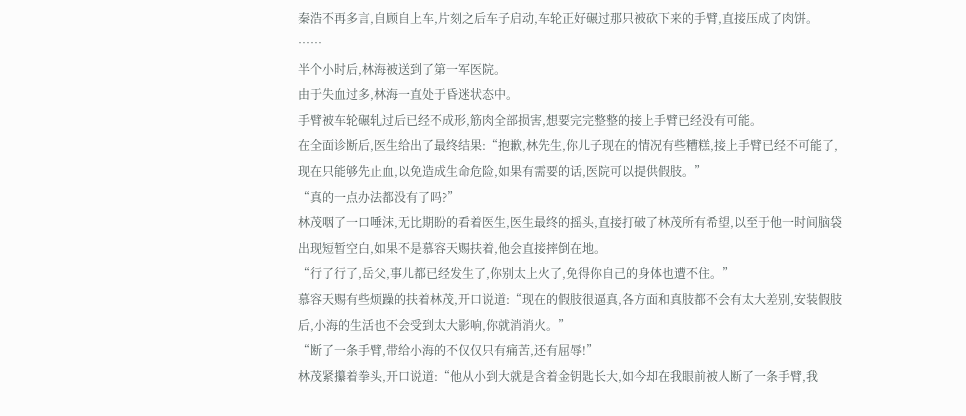秦浩不再多言,自顾自上车,片刻之后车子启动,车轮正好碾过那只被砍下来的手臂,直接压成了肉饼。
……
半个小时后,林海被送到了第一军医院。
由于失血过多,林海一直处于昏迷状态中。
手臂被车轮碾轧过后已经不成形,筋肉全部损害,想要完完整整的接上手臂已经没有可能。
在全面诊断后,医生给出了最终结果:“抱歉,林先生,你儿子现在的情况有些糟糕,接上手臂已经不可能了,现在只能够先止血,以免造成生命危险,如果有需要的话,医院可以提供假肢。”
“真的一点办法都没有了吗?”
林茂咽了一口唾沫,无比期盼的看着医生,医生最终的摇头,直接打破了林茂所有希望,以至于他一时间脑袋出现短暂空白,如果不是慕容天赐扶着,他会直接摔倒在地。
“行了行了,岳父,事儿都已经发生了,你别太上火了,免得你自己的身体也遭不住。”
慕容天赐有些烦躁的扶着林茂,开口说道:“现在的假肢很逼真,各方面和真肢都不会有太大差别,安装假肢后,小海的生活也不会受到太大影响,你就消消火。”
“断了一条手臂,带给小海的不仅仅只有痛苦,还有屈辱!”
林茂紧攥着拳头,开口说道:“他从小到大就是含着金钥匙长大,如今却在我眼前被人断了一条手臂,我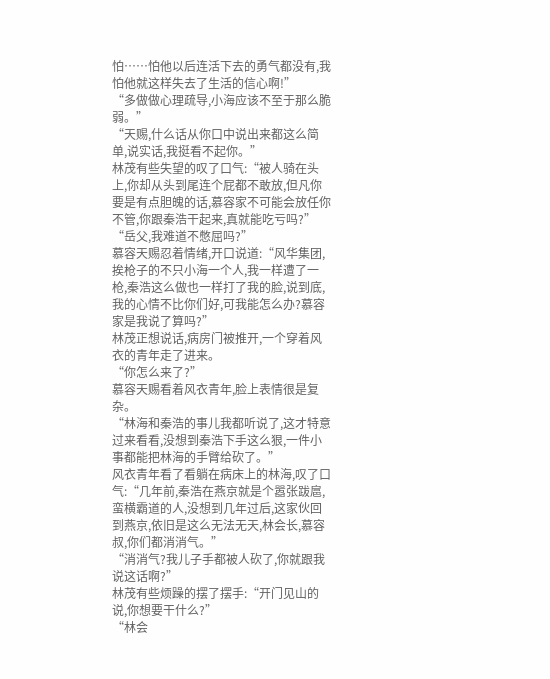怕……怕他以后连活下去的勇气都没有,我怕他就这样失去了生活的信心啊!”
“多做做心理疏导,小海应该不至于那么脆弱。”
“天赐,什么话从你口中说出来都这么简单,说实话,我挺看不起你。”
林茂有些失望的叹了口气:“被人骑在头上,你却从头到尾连个屁都不敢放,但凡你要是有点胆魄的话,慕容家不可能会放任你不管,你跟秦浩干起来,真就能吃亏吗?”
“岳父,我难道不憋屈吗?”
慕容天赐忍着情绪,开口说道:“风华集团,挨枪子的不只小海一个人,我一样遭了一枪,秦浩这么做也一样打了我的脸,说到底,我的心情不比你们好,可我能怎么办?慕容家是我说了算吗?”
林茂正想说话,病房门被推开,一个穿着风衣的青年走了进来。
“你怎么来了?”
慕容天赐看着风衣青年,脸上表情很是复杂。
“林海和秦浩的事儿我都听说了,这才特意过来看看,没想到秦浩下手这么狠,一件小事都能把林海的手臂给砍了。”
风衣青年看了看躺在病床上的林海,叹了口气:“几年前,秦浩在燕京就是个嚣张跋扈,蛮横霸道的人,没想到几年过后,这家伙回到燕京,依旧是这么无法无天,林会长,慕容叔,你们都消消气。”
“消消气?我儿子手都被人砍了,你就跟我说这话啊?”
林茂有些烦躁的摆了摆手:“开门见山的说,你想要干什么?”
“林会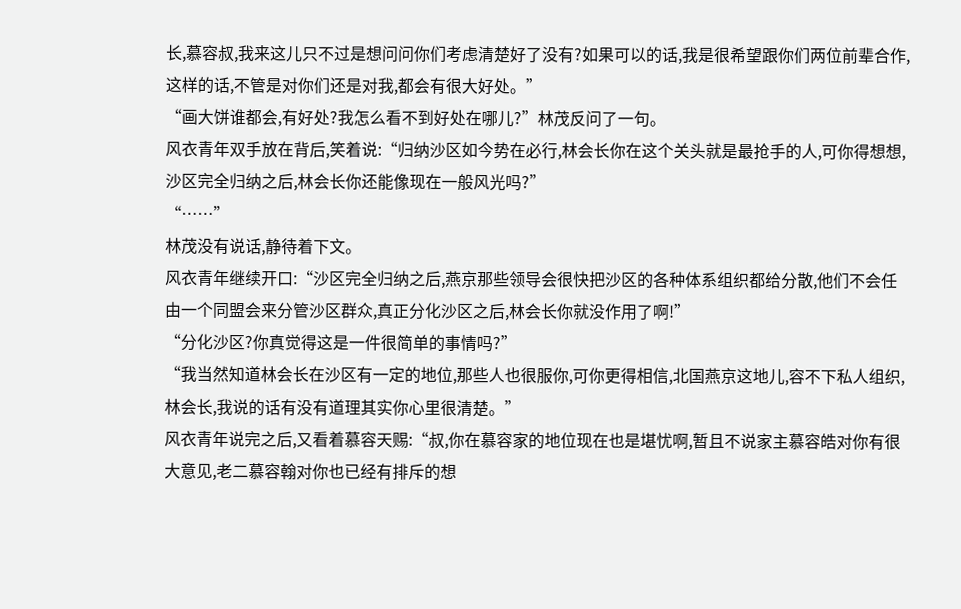长,慕容叔,我来这儿只不过是想问问你们考虑清楚好了没有?如果可以的话,我是很希望跟你们两位前辈合作,这样的话,不管是对你们还是对我,都会有很大好处。”
“画大饼谁都会,有好处?我怎么看不到好处在哪儿?”林茂反问了一句。
风衣青年双手放在背后,笑着说:“归纳沙区如今势在必行,林会长你在这个关头就是最抢手的人,可你得想想,沙区完全归纳之后,林会长你还能像现在一般风光吗?”
“……”
林茂没有说话,静待着下文。
风衣青年继续开口:“沙区完全归纳之后,燕京那些领导会很快把沙区的各种体系组织都给分散,他们不会任由一个同盟会来分管沙区群众,真正分化沙区之后,林会长你就没作用了啊!”
“分化沙区?你真觉得这是一件很简单的事情吗?”
“我当然知道林会长在沙区有一定的地位,那些人也很服你,可你更得相信,北国燕京这地儿,容不下私人组织,林会长,我说的话有没有道理其实你心里很清楚。”
风衣青年说完之后,又看着慕容天赐:“叔,你在慕容家的地位现在也是堪忧啊,暂且不说家主慕容皓对你有很大意见,老二慕容翰对你也已经有排斥的想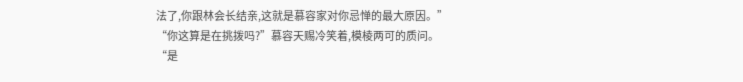法了,你跟林会长结亲,这就是慕容家对你忌惮的最大原因。”
“你这算是在挑拨吗?”慕容天赐冷笑着,模棱两可的质问。
“是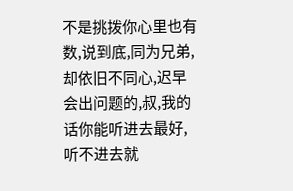不是挑拨你心里也有数,说到底,同为兄弟,却依旧不同心,迟早会出问题的,叔,我的话你能听进去最好,听不进去就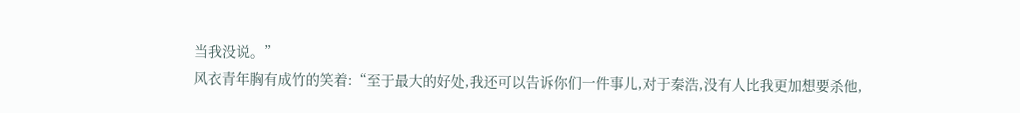当我没说。”
风衣青年胸有成竹的笑着:“至于最大的好处,我还可以告诉你们一件事儿,对于秦浩,没有人比我更加想要杀他,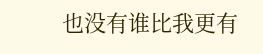也没有谁比我更有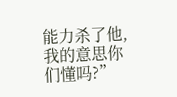能力杀了他,我的意思你们懂吗?”